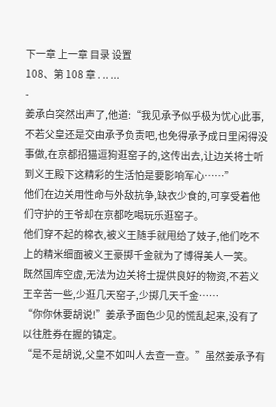下一章 上一章 目录 设置
108、第 108 章 . .. ...
-
姜承白突然出声了,他道:“我见承予似乎极为忧心此事,不若父皇还是交由承予负责吧,也免得承予成日里闲得没事做,在京都招猫逗狗逛窑子的,这传出去,让边关将士听到义王殿下这精彩的生活怕是要影响军心……”
他们在边关用性命与外敌抗争,缺衣少食的,可享受着他们守护的王爷却在京都吃喝玩乐逛窑子。
他们穿不起的棉衣,被义王随手就甩给了妓子,他们吃不上的精米细面被义王豪掷千金就为了博得美人一笑。
既然国库空虚,无法为边关将士提供良好的物资,不若义王辛苦一些,少逛几天窑子,少掷几天千金……
“你你休要胡说!”姜承予面色少见的慌乱起来,没有了以往胜券在握的镇定。
“是不是胡说,父皇不如叫人去查一查。”虽然姜承予有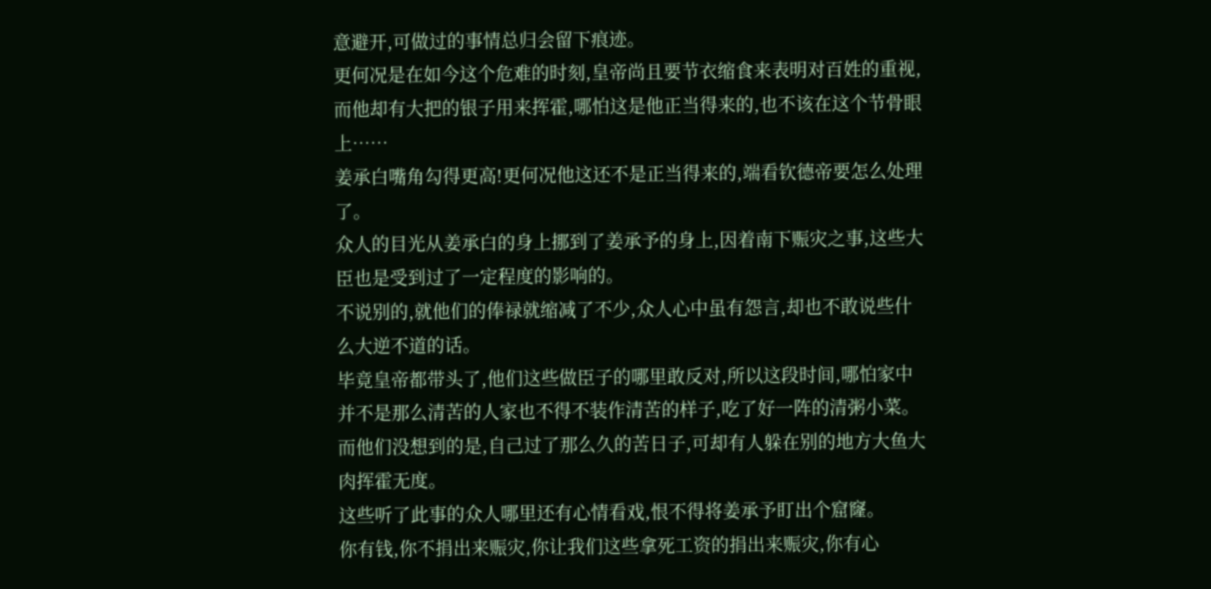意避开,可做过的事情总归会留下痕迹。
更何况是在如今这个危难的时刻,皇帝尚且要节衣缩食来表明对百姓的重视,而他却有大把的银子用来挥霍,哪怕这是他正当得来的,也不该在这个节骨眼上……
姜承白嘴角勾得更高!更何况他这还不是正当得来的,端看钦德帝要怎么处理了。
众人的目光从姜承白的身上挪到了姜承予的身上,因着南下赈灾之事,这些大臣也是受到过了一定程度的影响的。
不说别的,就他们的俸禄就缩减了不少,众人心中虽有怨言,却也不敢说些什么大逆不道的话。
毕竟皇帝都带头了,他们这些做臣子的哪里敢反对,所以这段时间,哪怕家中并不是那么清苦的人家也不得不装作清苦的样子,吃了好一阵的清粥小菜。
而他们没想到的是,自己过了那么久的苦日子,可却有人躲在别的地方大鱼大肉挥霍无度。
这些听了此事的众人哪里还有心情看戏,恨不得将姜承予盯出个窟窿。
你有钱,你不捐出来赈灾,你让我们这些拿死工资的捐出来赈灾,你有心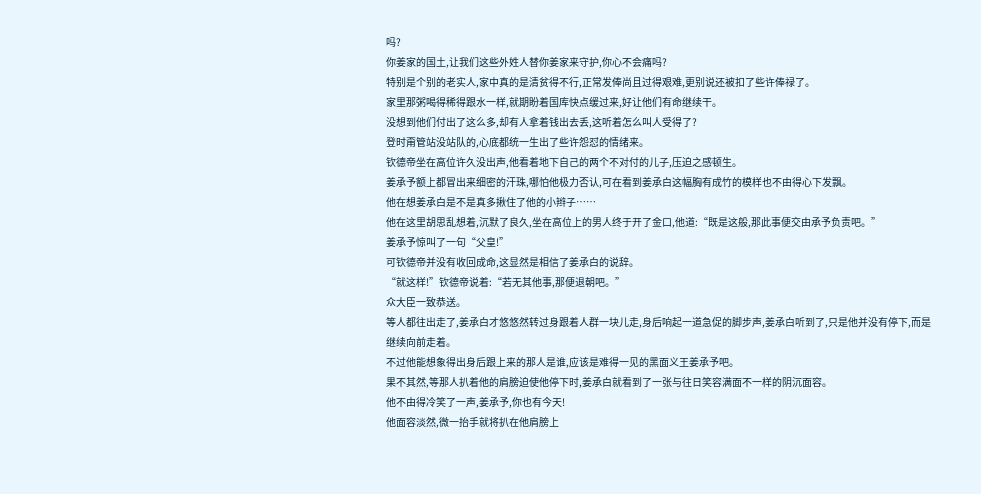吗?
你姜家的国土,让我们这些外姓人替你姜家来守护,你心不会痛吗?
特别是个别的老实人,家中真的是清贫得不行,正常发俸尚且过得艰难,更别说还被扣了些许俸禄了。
家里那粥喝得稀得跟水一样,就期盼着国库快点缓过来,好让他们有命继续干。
没想到他们付出了这么多,却有人拿着钱出去丢,这听着怎么叫人受得了?
登时甭管站没站队的,心底都统一生出了些许怨怼的情绪来。
钦德帝坐在高位许久没出声,他看着地下自己的两个不对付的儿子,压迫之感顿生。
姜承予额上都冒出来细密的汗珠,哪怕他极力否认,可在看到姜承白这幅胸有成竹的模样也不由得心下发飘。
他在想姜承白是不是真多揪住了他的小辫子……
他在这里胡思乱想着,沉默了良久,坐在高位上的男人终于开了金口,他道:“既是这般,那此事便交由承予负责吧。”
姜承予惊叫了一句“父皇!”
可钦德帝并没有收回成命,这显然是相信了姜承白的说辞。
“就这样!”钦德帝说着:“若无其他事,那便退朝吧。”
众大臣一致恭送。
等人都往出走了,姜承白才悠悠然转过身跟着人群一块儿走,身后响起一道急促的脚步声,姜承白听到了,只是他并没有停下,而是继续向前走着。
不过他能想象得出身后跟上来的那人是谁,应该是难得一见的黑面义王姜承予吧。
果不其然,等那人扒着他的肩膀迫使他停下时,姜承白就看到了一张与往日笑容满面不一样的阴沉面容。
他不由得冷笑了一声,姜承予,你也有今天!
他面容淡然,微一抬手就将扒在他肩膀上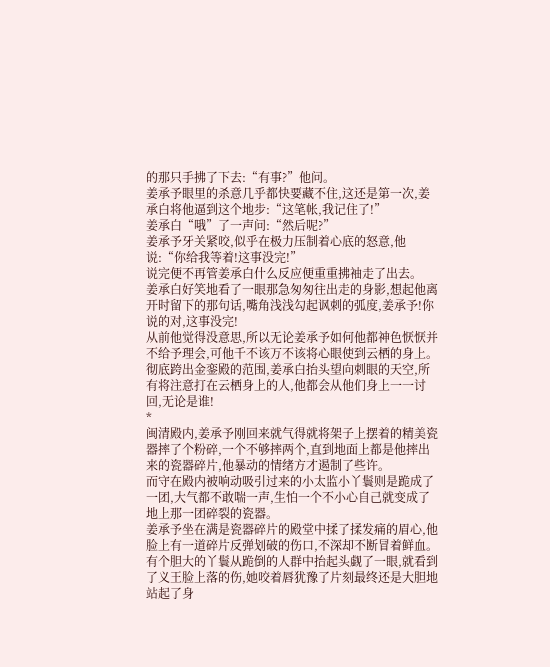的那只手拂了下去:“有事?”他问。
姜承予眼里的杀意几乎都快要藏不住,这还是第一次,姜承白将他逼到这个地步:“这笔帐,我记住了!”
姜承白“哦”了一声问:“然后呢?”
姜承予牙关紧咬,似乎在极力压制着心底的怒意,他说:“你给我等着!这事没完!”
说完便不再管姜承白什么反应便重重拂袖走了出去。
姜承白好笑地看了一眼那急匆匆往出走的身影,想起他离开时留下的那句话,嘴角浅浅勾起讽刺的弧度,姜承予!你说的对,这事没完!
从前他觉得没意思,所以无论姜承予如何他都神色恹恹并不给予理会,可他千不该万不该将心眼使到云栖的身上。
彻底跨出金銮殿的范围,姜承白抬头望向刺眼的天空,所有将注意打在云栖身上的人,他都会从他们身上一一讨回,无论是谁!
*
闽清殿内,姜承予刚回来就气得就将架子上摆着的精美瓷器摔了个粉碎,一个不够摔两个,直到地面上都是他摔出来的瓷器碎片,他暴动的情绪方才遏制了些许。
而守在殿内被响动吸引过来的小太监小丫鬟则是跪成了一团,大气都不敢喘一声,生怕一个不小心自己就变成了地上那一团碎裂的瓷器。
姜承予坐在满是瓷器碎片的殿堂中揉了揉发痛的眉心,他脸上有一道碎片反弹划破的伤口,不深却不断冒着鲜血。
有个胆大的丫鬟从跪倒的人群中抬起头觑了一眼,就看到了义王脸上落的伤,她咬着唇犹豫了片刻最终还是大胆地站起了身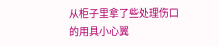从柜子里拿了些处理伤口的用具小心翼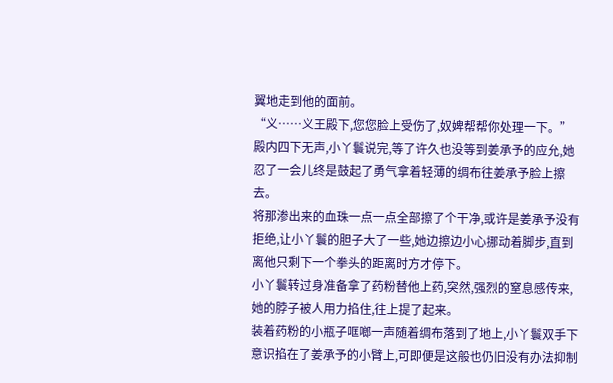翼地走到他的面前。
“义……义王殿下,您您脸上受伤了,奴婢帮帮你处理一下。”
殿内四下无声,小丫鬟说完,等了许久也没等到姜承予的应允,她忍了一会儿终是鼓起了勇气拿着轻薄的绸布往姜承予脸上擦去。
将那渗出来的血珠一点一点全部擦了个干净,或许是姜承予没有拒绝,让小丫鬟的胆子大了一些,她边擦边小心挪动着脚步,直到离他只剩下一个拳头的距离时方才停下。
小丫鬟转过身准备拿了药粉替他上药,突然,强烈的窒息感传来,她的脖子被人用力掐住,往上提了起来。
装着药粉的小瓶子哐啷一声随着绸布落到了地上,小丫鬟双手下意识掐在了姜承予的小臂上,可即便是这般也仍旧没有办法抑制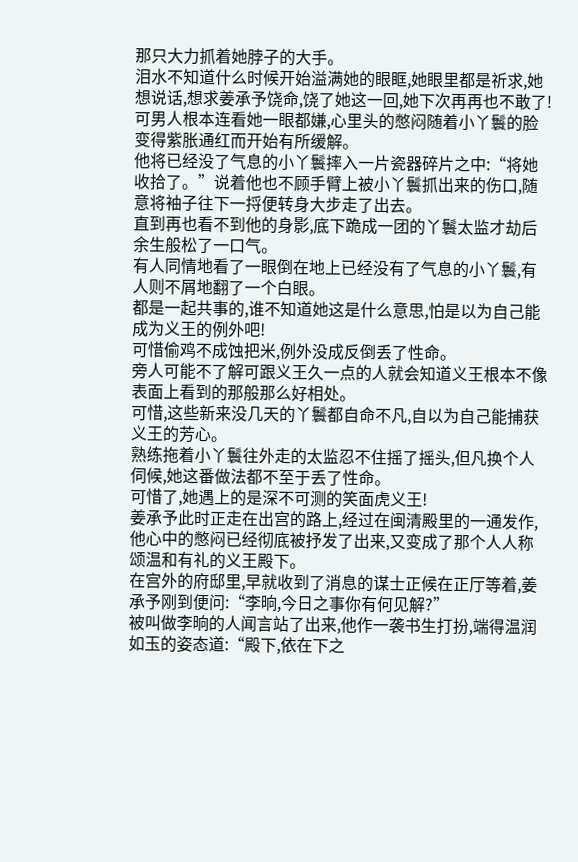那只大力抓着她脖子的大手。
泪水不知道什么时候开始溢满她的眼眶,她眼里都是祈求,她想说话,想求姜承予饶命,饶了她这一回,她下次再再也不敢了!
可男人根本连看她一眼都嫌,心里头的憋闷随着小丫鬟的脸变得紫胀通红而开始有所缓解。
他将已经没了气息的小丫鬟摔入一片瓷器碎片之中:“将她收拾了。”说着他也不顾手臂上被小丫鬟抓出来的伤口,随意将袖子往下一捋便转身大步走了出去。
直到再也看不到他的身影,底下跪成一团的丫鬟太监才劫后余生般松了一口气。
有人同情地看了一眼倒在地上已经没有了气息的小丫鬟,有人则不屑地翻了一个白眼。
都是一起共事的,谁不知道她这是什么意思,怕是以为自己能成为义王的例外吧!
可惜偷鸡不成蚀把米,例外没成反倒丢了性命。
旁人可能不了解可跟义王久一点的人就会知道义王根本不像表面上看到的那般那么好相处。
可惜,这些新来没几天的丫鬟都自命不凡,自以为自己能捕获义王的芳心。
熟练拖着小丫鬟往外走的太监忍不住摇了摇头,但凡换个人伺候,她这番做法都不至于丢了性命。
可惜了,她遇上的是深不可测的笑面虎义王!
姜承予此时正走在出宫的路上,经过在闽清殿里的一通发作,他心中的憋闷已经彻底被抒发了出来,又变成了那个人人称颂温和有礼的义王殿下。
在宫外的府邸里,早就收到了消息的谋士正候在正厅等着,姜承予刚到便问:“李晌,今日之事你有何见解?”
被叫做李晌的人闻言站了出来,他作一袭书生打扮,端得温润如玉的姿态道:“殿下,依在下之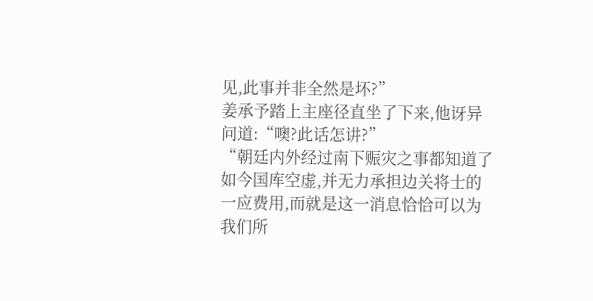见,此事并非全然是坏?”
姜承予踏上主座径直坐了下来,他讶异问道:“噢?此话怎讲?”
“朝廷内外经过南下赈灾之事都知道了如今国库空虚,并无力承担边关将士的一应费用,而就是这一消息恰恰可以为我们所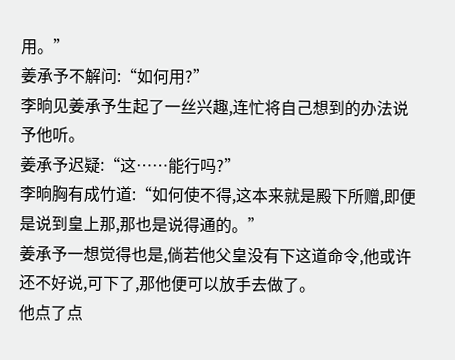用。”
姜承予不解问:“如何用?”
李晌见姜承予生起了一丝兴趣,连忙将自己想到的办法说予他听。
姜承予迟疑:“这……能行吗?”
李晌胸有成竹道:“如何使不得,这本来就是殿下所赠,即便是说到皇上那,那也是说得通的。”
姜承予一想觉得也是,倘若他父皇没有下这道命令,他或许还不好说,可下了,那他便可以放手去做了。
他点了点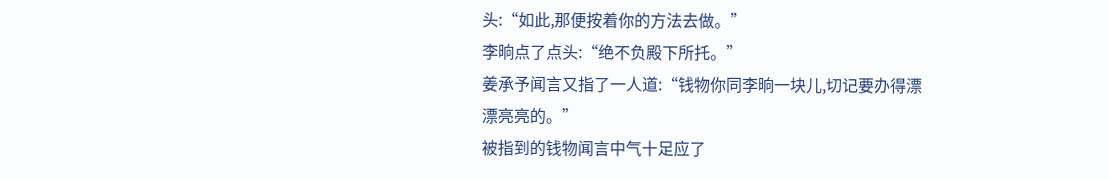头:“如此,那便按着你的方法去做。”
李晌点了点头:“绝不负殿下所托。”
姜承予闻言又指了一人道:“钱物你同李晌一块儿,切记要办得漂漂亮亮的。”
被指到的钱物闻言中气十足应了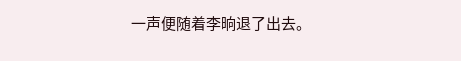一声便随着李晌退了出去。